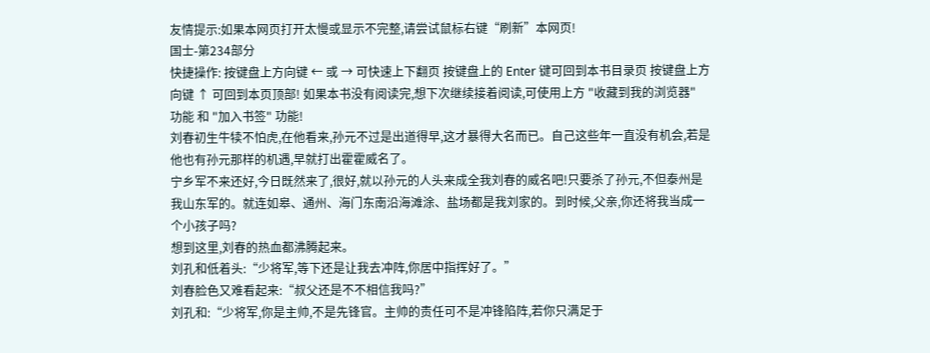友情提示:如果本网页打开太慢或显示不完整,请尝试鼠标右键“刷新”本网页!
国士-第234部分
快捷操作: 按键盘上方向键 ← 或 → 可快速上下翻页 按键盘上的 Enter 键可回到本书目录页 按键盘上方向键 ↑ 可回到本页顶部! 如果本书没有阅读完,想下次继续接着阅读,可使用上方 "收藏到我的浏览器" 功能 和 "加入书签" 功能!
刘春初生牛犊不怕虎,在他看来,孙元不过是出道得早,这才暴得大名而已。自己这些年一直没有机会,若是他也有孙元那样的机遇,早就打出霍霍威名了。
宁乡军不来还好,今日既然来了,很好,就以孙元的人头来成全我刘春的威名吧!只要杀了孙元,不但泰州是我山东军的。就连如皋、通州、海门东南沿海滩涂、盐场都是我刘家的。到时候,父亲,你还将我当成一个小孩子吗?
想到这里,刘春的热血都沸腾起来。
刘孔和低着头:“少将军,等下还是让我去冲阵,你居中指挥好了。”
刘春脸色又难看起来:“叔父还是不不相信我吗?”
刘孔和:“少将军,你是主帅,不是先锋官。主帅的责任可不是冲锋陷阵,若你只满足于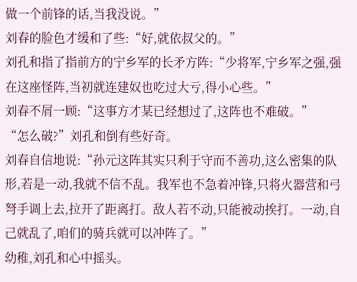做一个前锋的话,当我没说。”
刘春的脸色才缓和了些:“好,就依叔父的。”
刘孔和指了指前方的宁乡军的长矛方阵:“少将军,宁乡军之强,强在这座怪阵,当初就连建奴也吃过大亏,得小心些。”
刘春不屑一顾:“这事方才某已经想过了,这阵也不难破。”
“怎么破?”刘孔和倒有些好奇。
刘春自信地说:“孙元这阵其实只利于守而不善功,这么密集的队形,若是一动,我就不信不乱。我军也不急着冲锋,只将火器营和弓弩手调上去,拉开了距离打。敌人若不动,只能被动挨打。一动,自己就乱了,咱们的骑兵就可以冲阵了。”
幼稚,刘孔和心中摇头。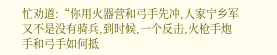忙劝道:“你用火器营和弓手先冲,人家宁乡军又不是没有骑兵,到时候,一个反击,火枪手炮手和弓手如何抵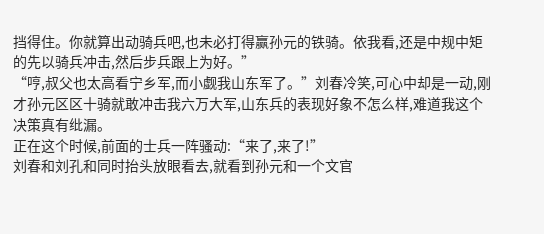挡得住。你就算出动骑兵吧,也未必打得赢孙元的铁骑。依我看,还是中规中矩的先以骑兵冲击,然后步兵跟上为好。”
“哼,叔父也太高看宁乡军,而小觑我山东军了。”刘春冷笑,可心中却是一动,刚才孙元区区十骑就敢冲击我六万大军,山东兵的表现好象不怎么样,难道我这个决策真有纰漏。
正在这个时候,前面的士兵一阵骚动:“来了,来了!”
刘春和刘孔和同时抬头放眼看去,就看到孙元和一个文官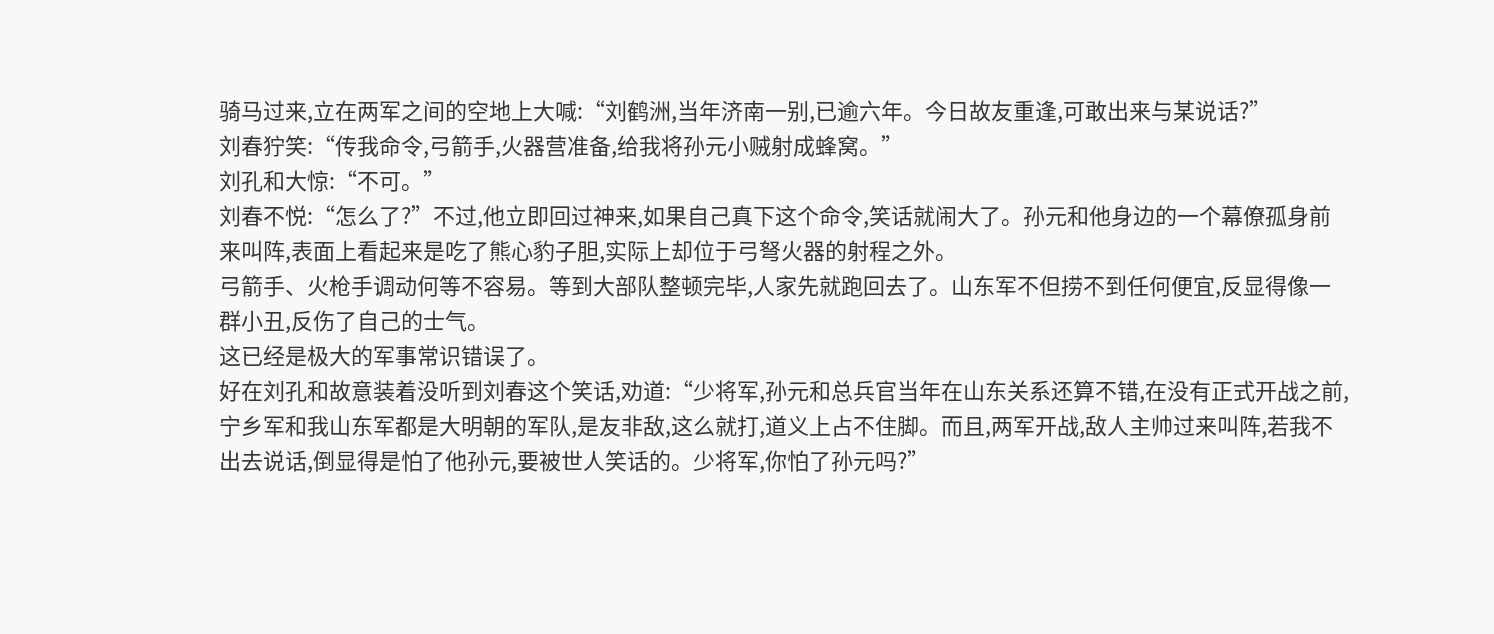骑马过来,立在两军之间的空地上大喊:“刘鹤洲,当年济南一别,已逾六年。今日故友重逢,可敢出来与某说话?”
刘春狞笑:“传我命令,弓箭手,火器营准备,给我将孙元小贼射成蜂窝。”
刘孔和大惊:“不可。”
刘春不悦:“怎么了?”不过,他立即回过神来,如果自己真下这个命令,笑话就闹大了。孙元和他身边的一个幕僚孤身前来叫阵,表面上看起来是吃了熊心豹子胆,实际上却位于弓弩火器的射程之外。
弓箭手、火枪手调动何等不容易。等到大部队整顿完毕,人家先就跑回去了。山东军不但捞不到任何便宜,反显得像一群小丑,反伤了自己的士气。
这已经是极大的军事常识错误了。
好在刘孔和故意装着没听到刘春这个笑话,劝道:“少将军,孙元和总兵官当年在山东关系还算不错,在没有正式开战之前,宁乡军和我山东军都是大明朝的军队,是友非敌,这么就打,道义上占不住脚。而且,两军开战,敌人主帅过来叫阵,若我不出去说话,倒显得是怕了他孙元,要被世人笑话的。少将军,你怕了孙元吗?”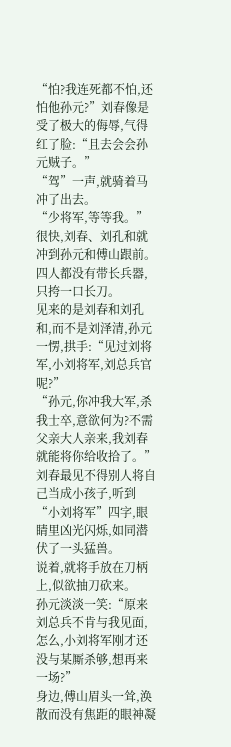“怕?我连死都不怕,还怕他孙元?”刘春像是受了极大的侮辱,气得红了脸:“且去会会孙元贼子。”
“驾”一声,就骑着马冲了出去。
“少将军,等等我。”
很快,刘春、刘孔和就冲到孙元和傅山跟前。
四人都没有带长兵器,只挎一口长刀。
见来的是刘春和刘孔和,而不是刘泽清,孙元一愣,拱手:“见过刘将军,小刘将军,刘总兵官呢?”
“孙元,你冲我大军,杀我士卒,意欲何为?不需父亲大人亲来,我刘春就能将你给收拾了。”刘春最见不得别人将自己当成小孩子,听到“小刘将军”四字,眼睛里凶光闪烁,如同潜伏了一头猛兽。
说着,就将手放在刀柄上,似欲抽刀砍来。
孙元淡淡一笑:“原来刘总兵不肯与我见面,怎么,小刘将军刚才还没与某厮杀够,想再来一场?”
身边,傅山眉头一耸,涣散而没有焦距的眼神凝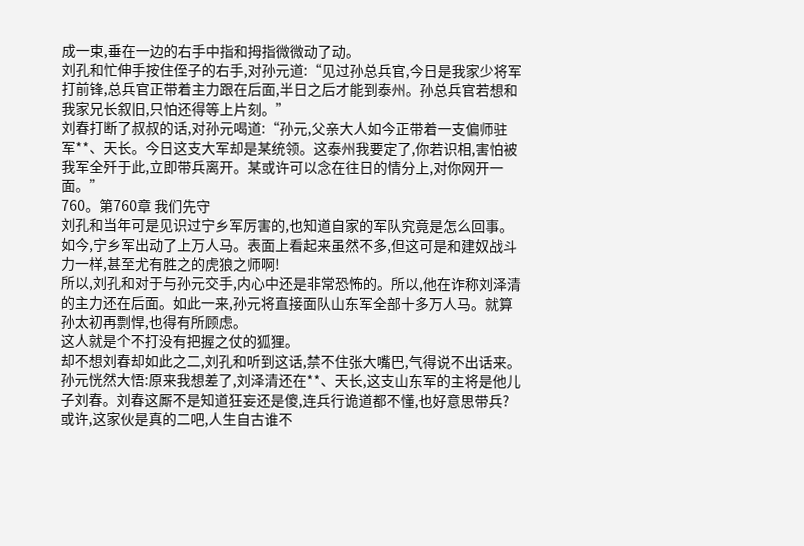成一束,垂在一边的右手中指和拇指微微动了动。
刘孔和忙伸手按住侄子的右手,对孙元道:“见过孙总兵官,今日是我家少将军打前锋,总兵官正带着主力跟在后面,半日之后才能到泰州。孙总兵官若想和我家兄长叙旧,只怕还得等上片刻。”
刘春打断了叔叔的话,对孙元喝道:“孙元,父亲大人如今正带着一支偏师驻军**、天长。今日这支大军却是某统领。这泰州我要定了,你若识相,害怕被我军全歼于此,立即带兵离开。某或许可以念在往日的情分上,对你网开一面。”
760。第760章 我们先守
刘孔和当年可是见识过宁乡军厉害的,也知道自家的军队究竟是怎么回事。
如今,宁乡军出动了上万人马。表面上看起来虽然不多,但这可是和建奴战斗力一样,甚至尤有胜之的虎狼之师啊!
所以,刘孔和对于与孙元交手,内心中还是非常恐怖的。所以,他在诈称刘泽清的主力还在后面。如此一来,孙元将直接面队山东军全部十多万人马。就算孙太初再剽悍,也得有所顾虑。
这人就是个不打没有把握之仗的狐狸。
却不想刘春却如此之二,刘孔和听到这话,禁不住张大嘴巴,气得说不出话来。
孙元恍然大悟:原来我想差了,刘泽清还在**、天长,这支山东军的主将是他儿子刘春。刘春这厮不是知道狂妄还是傻,连兵行诡道都不懂,也好意思带兵?或许,这家伙是真的二吧,人生自古谁不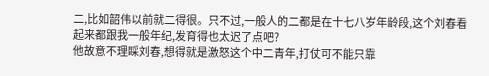二,比如韶伟以前就二得很。只不过,一般人的二都是在十七八岁年龄段,这个刘春看起来都跟我一般年纪,发育得也太迟了点吧?
他故意不理睬刘春,想得就是激怒这个中二青年,打仗可不能只靠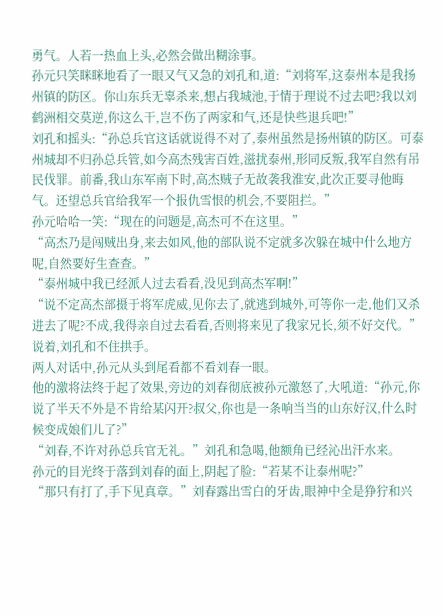勇气。人若一热血上头,必然会做出糊涂事。
孙元只笑眯眯地看了一眼又气又急的刘孔和,道:“刘将军,这泰州本是我扬州镇的防区。你山东兵无辜杀来,想占我城池,于情于理说不过去吧?我以刘鹤洲相交莫逆,你这么干,岂不伤了两家和气,还是快些退兵吧!”
刘孔和摇头:“孙总兵官这话就说得不对了,泰州虽然是扬州镇的防区。可泰州城却不归孙总兵管,如今高杰残害百姓,滋扰泰州,形同反叛,我军自然有吊民伐罪。前番,我山东军南下时,高杰贼子无故袭我淮安,此次正要寻他晦气。还望总兵官给我军一个报仇雪恨的机会,不要阻拦。”
孙元哈哈一笑:“现在的问题是,高杰可不在这里。”
“高杰乃是闯贼出身,来去如风,他的部队说不定就多次躲在城中什么地方呢,自然要好生查查。”
“泰州城中我已经派人过去看看,没见到高杰军啊!”
“说不定高杰部摄于将军虎威,见你去了,就逃到城外,可等你一走,他们又杀进去了呢?不成,我得亲自过去看看,否则将来见了我家兄长,须不好交代。”说着,刘孔和不住拱手。
两人对话中,孙元从头到尾看都不看刘春一眼。
他的激将法终于起了效果,旁边的刘春彻底被孙元激怒了,大吼道:“孙元,你说了半天不外是不肯给某闪开?叔父,你也是一条响当当的山东好汉,什么时候变成娘们儿了?”
“刘春,不许对孙总兵官无礼。”刘孔和急喝,他额角已经沁出汗水来。
孙元的目光终于落到刘春的面上,阴起了脸:“若某不让泰州呢?”
“那只有打了,手下见真章。”刘春露出雪白的牙齿,眼神中全是狰狞和兴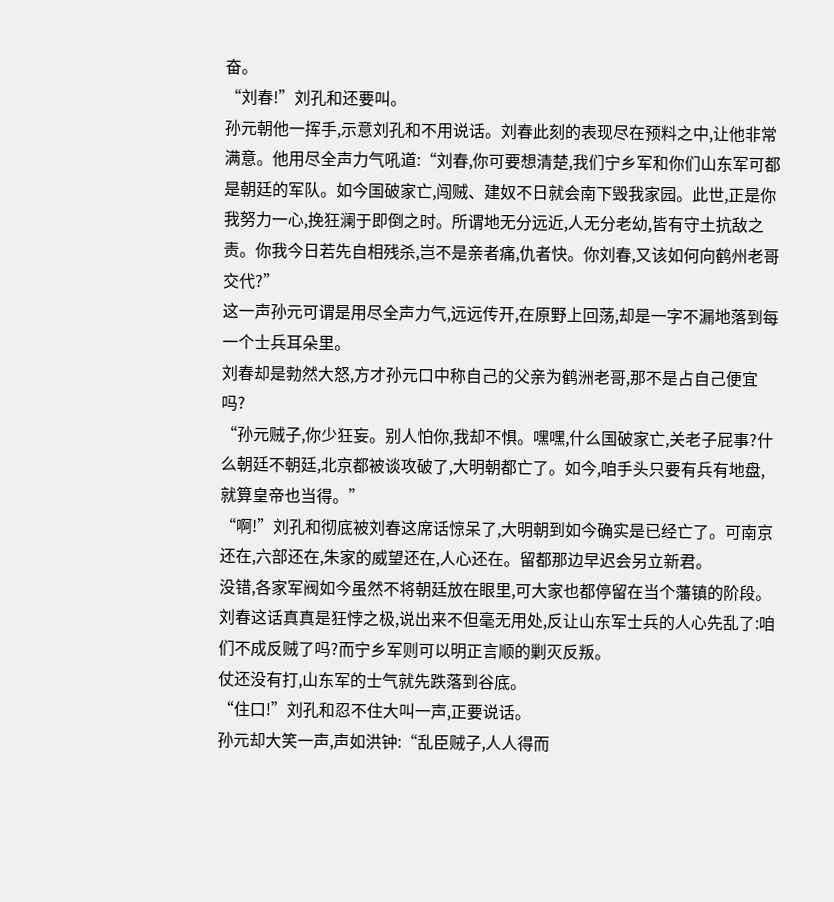奋。
“刘春!”刘孔和还要叫。
孙元朝他一挥手,示意刘孔和不用说话。刘春此刻的表现尽在预料之中,让他非常满意。他用尽全声力气吼道:“刘春,你可要想清楚,我们宁乡军和你们山东军可都是朝廷的军队。如今国破家亡,闯贼、建奴不日就会南下毁我家园。此世,正是你我努力一心,挽狂澜于即倒之时。所谓地无分远近,人无分老幼,皆有守土抗敌之责。你我今日若先自相残杀,岂不是亲者痛,仇者快。你刘春,又该如何向鹤州老哥交代?”
这一声孙元可谓是用尽全声力气,远远传开,在原野上回荡,却是一字不漏地落到每一个士兵耳朵里。
刘春却是勃然大怒,方才孙元口中称自己的父亲为鹤洲老哥,那不是占自己便宜吗?
“孙元贼子,你少狂妄。别人怕你,我却不惧。嘿嘿,什么国破家亡,关老子屁事?什么朝廷不朝廷,北京都被谈攻破了,大明朝都亡了。如今,咱手头只要有兵有地盘,就算皇帝也当得。”
“啊!”刘孔和彻底被刘春这席话惊呆了,大明朝到如今确实是已经亡了。可南京还在,六部还在,朱家的威望还在,人心还在。留都那边早迟会另立新君。
没错,各家军阀如今虽然不将朝廷放在眼里,可大家也都停留在当个藩镇的阶段。刘春这话真真是狂悖之极,说出来不但毫无用处,反让山东军士兵的人心先乱了:咱们不成反贼了吗?而宁乡军则可以明正言顺的剿灭反叛。
仗还没有打,山东军的士气就先跌落到谷底。
“住口!”刘孔和忍不住大叫一声,正要说话。
孙元却大笑一声,声如洪钟:“乱臣贼子,人人得而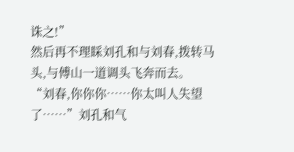诛之!”
然后再不理睬刘孔和与刘春,拨转马头,与傅山一道调头飞奔而去。
“刘春,你你你……你太叫人失望了……”刘孔和气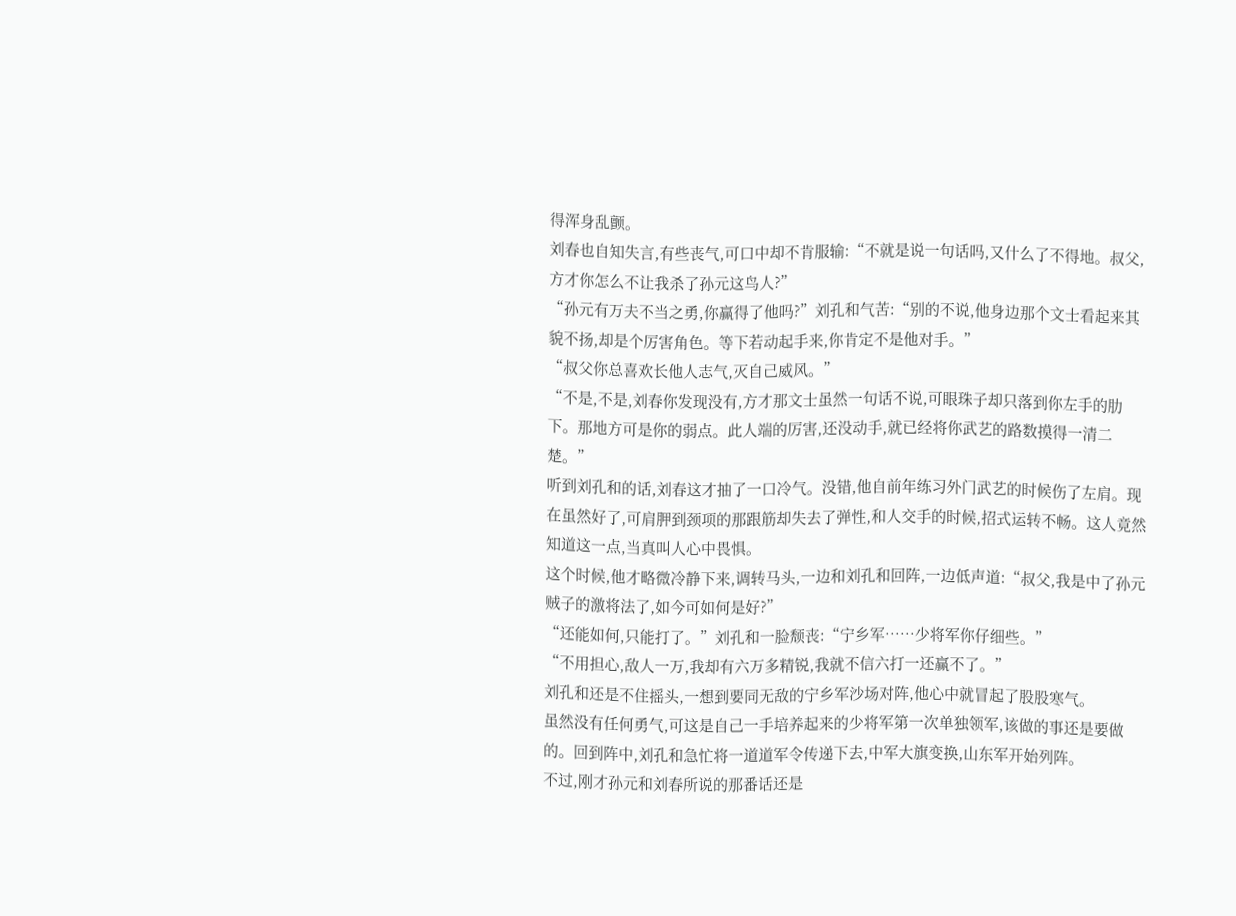得浑身乱颤。
刘春也自知失言,有些丧气,可口中却不肯服输:“不就是说一句话吗,又什么了不得地。叔父,方才你怎么不让我杀了孙元这鸟人?”
“孙元有万夫不当之勇,你赢得了他吗?”刘孔和气苦:“别的不说,他身边那个文士看起来其貌不扬,却是个厉害角色。等下若动起手来,你肯定不是他对手。”
“叔父你总喜欢长他人志气,灭自己威风。”
“不是,不是,刘春你发现没有,方才那文士虽然一句话不说,可眼珠子却只落到你左手的肋下。那地方可是你的弱点。此人端的厉害,还没动手,就已经将你武艺的路数摸得一清二楚。”
听到刘孔和的话,刘春这才抽了一口冷气。没错,他自前年练习外门武艺的时候伤了左肩。现在虽然好了,可肩胛到颈项的那跟筋却失去了弹性,和人交手的时候,招式运转不畅。这人竟然知道这一点,当真叫人心中畏惧。
这个时候,他才略微冷静下来,调转马头,一边和刘孔和回阵,一边低声道:“叔父,我是中了孙元贼子的激将法了,如今可如何是好?”
“还能如何,只能打了。”刘孔和一脸颓丧:“宁乡军……少将军你仔细些。”
“不用担心,敌人一万,我却有六万多精锐,我就不信六打一还赢不了。”
刘孔和还是不住摇头,一想到要同无敌的宁乡军沙场对阵,他心中就冒起了股股寒气。
虽然没有任何勇气,可这是自己一手培养起来的少将军第一次单独领军,该做的事还是要做的。回到阵中,刘孔和急忙将一道道军令传递下去,中军大旗变换,山东军开始列阵。
不过,刚才孙元和刘春所说的那番话还是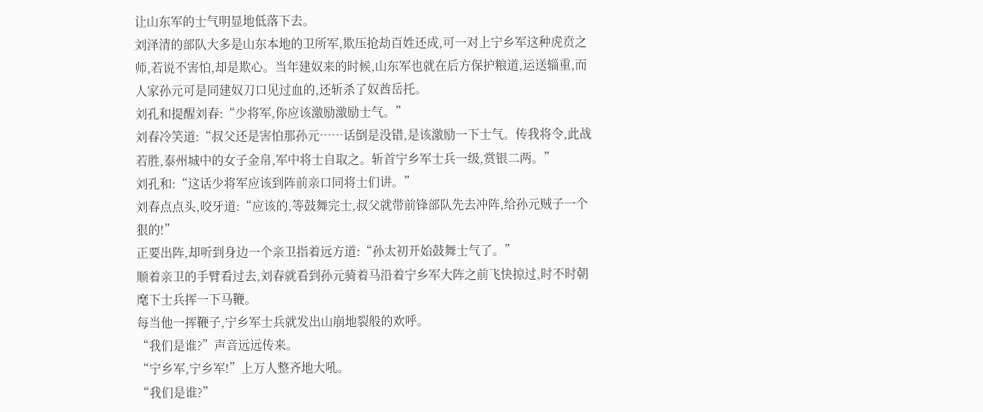让山东军的士气明显地低落下去。
刘泽清的部队大多是山东本地的卫所军,欺压抢劫百姓还成,可一对上宁乡军这种虎贲之师,若说不害怕,却是欺心。当年建奴来的时候,山东军也就在后方保护粮道,运送辎重,而人家孙元可是同建奴刀口见过血的,还斩杀了奴酋岳托。
刘孔和提醒刘春:“少将军,你应该激励激励士气。”
刘春冷笑道:“叔父还是害怕那孙元……话倒是没错,是该激励一下士气。传我将令,此战若胜,泰州城中的女子金帛,军中将士自取之。斩首宁乡军士兵一级,赏银二两。”
刘孔和:“这话少将军应该到阵前亲口同将士们讲。”
刘春点点头,咬牙道:“应该的,等鼓舞完士,叔父就带前锋部队先去冲阵,给孙元贼子一个狠的!”
正要出阵,却听到身边一个亲卫指着远方道:“孙太初开始鼓舞士气了。”
顺着亲卫的手臂看过去,刘春就看到孙元骑着马沿着宁乡军大阵之前飞快掠过,时不时朝麾下士兵挥一下马鞭。
每当他一挥鞭子,宁乡军士兵就发出山崩地裂般的欢呼。
“我们是谁?”声音远远传来。
“宁乡军,宁乡军!”上万人整齐地大吼。
“我们是谁?”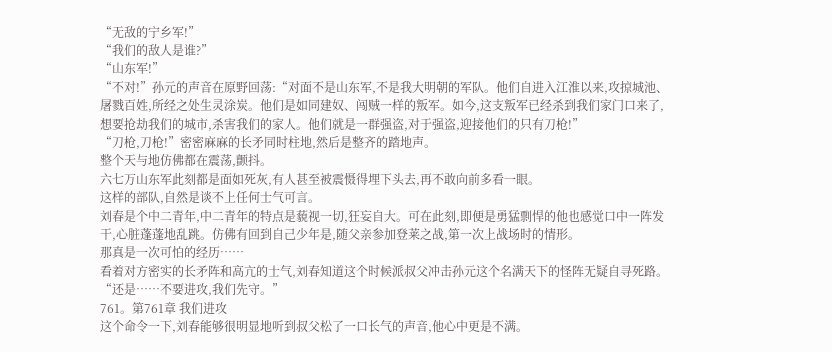“无敌的宁乡军!”
“我们的敌人是谁?”
“山东军!”
“不对!”孙元的声音在原野回荡:“对面不是山东军,不是我大明朝的军队。他们自进入江淮以来,攻掠城池、屠戮百姓,所经之处生灵涂炭。他们是如同建奴、闯贼一样的叛军。如今,这支叛军已经杀到我们家门口来了,想要抢劫我们的城市,杀害我们的家人。他们就是一群强盗,对于强盗,迎接他们的只有刀枪!”
“刀枪,刀枪!”密密麻麻的长矛同时柱地,然后是整齐的踏地声。
整个天与地仿佛都在震荡,颤抖。
六七万山东军此刻都是面如死灰,有人甚至被震慑得埋下头去,再不敢向前多看一眼。
这样的部队,自然是谈不上任何士气可言。
刘春是个中二青年,中二青年的特点是藐视一切,狂妄自大。可在此刻,即便是勇猛剽悍的他也感觉口中一阵发干,心脏蓬蓬地乱跳。仿佛有回到自己少年是,随父亲参加登莱之战,第一次上战场时的情形。
那真是一次可怕的经历……
看着对方密实的长矛阵和高亢的士气,刘春知道这个时候派叔父冲击孙元这个名满天下的怪阵无疑自寻死路。
“还是……不要进攻,我们先守。”
761。第761章 我们进攻
这个命令一下,刘春能够很明显地听到叔父松了一口长气的声音,他心中更是不满。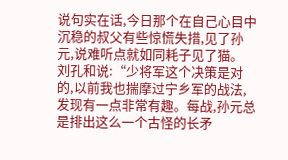说句实在话,今日那个在自己心目中沉稳的叔父有些惊慌失措,见了孙元,说难听点就如同耗子见了猫。
刘孔和说:“少将军这个决策是对的,以前我也揣摩过宁乡军的战法,发现有一点非常有趣。每战,孙元总是排出这么一个古怪的长矛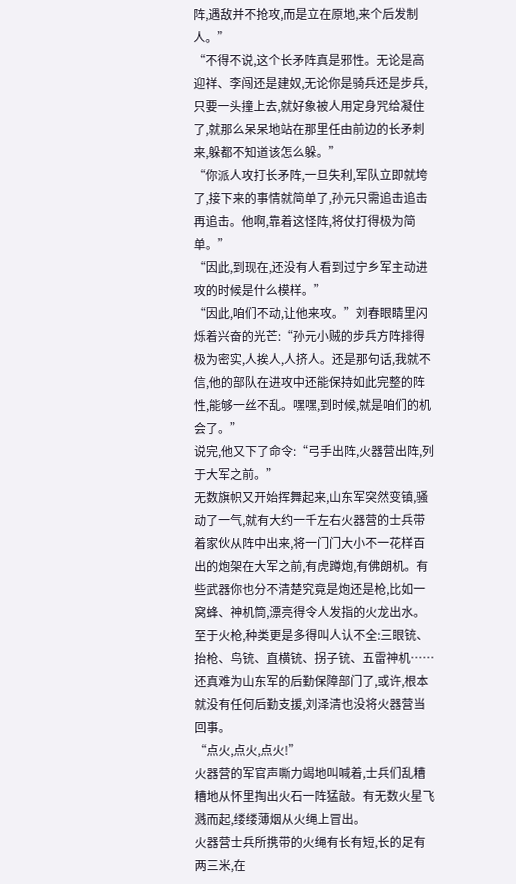阵,遇敌并不抢攻,而是立在原地,来个后发制人。”
“不得不说,这个长矛阵真是邪性。无论是高迎祥、李闯还是建奴,无论你是骑兵还是步兵,只要一头撞上去,就好象被人用定身咒给凝住了,就那么呆呆地站在那里任由前边的长矛刺来,躲都不知道该怎么躲。”
“你派人攻打长矛阵,一旦失利,军队立即就垮了,接下来的事情就简单了,孙元只需追击追击再追击。他啊,靠着这怪阵,将仗打得极为简单。”
“因此,到现在,还没有人看到过宁乡军主动进攻的时候是什么模样。”
“因此,咱们不动,让他来攻。”刘春眼睛里闪烁着兴奋的光芒:“孙元小贼的步兵方阵排得极为密实,人挨人,人挤人。还是那句话,我就不信,他的部队在进攻中还能保持如此完整的阵性,能够一丝不乱。嘿嘿,到时候,就是咱们的机会了。”
说完,他又下了命令:“弓手出阵,火器营出阵,列于大军之前。”
无数旗帜又开始挥舞起来,山东军突然变镇,骚动了一气,就有大约一千左右火器营的士兵带着家伙从阵中出来,将一门门大小不一花样百出的炮架在大军之前,有虎蹲炮,有佛朗机。有些武器你也分不清楚究竟是炮还是枪,比如一窝蜂、神机筒,漂亮得令人发指的火龙出水。
至于火枪,种类更是多得叫人认不全:三眼铳、抬枪、鸟铳、直横铳、拐子铳、五雷神机……还真难为山东军的后勤保障部门了,或许,根本就没有任何后勤支援,刘泽清也没将火器营当回事。
“点火,点火,点火!”
火器营的军官声嘶力竭地叫喊着,士兵们乱糟糟地从怀里掏出火石一阵猛敲。有无数火星飞溅而起,缕缕薄烟从火绳上冒出。
火器营士兵所携带的火绳有长有短,长的足有两三米,在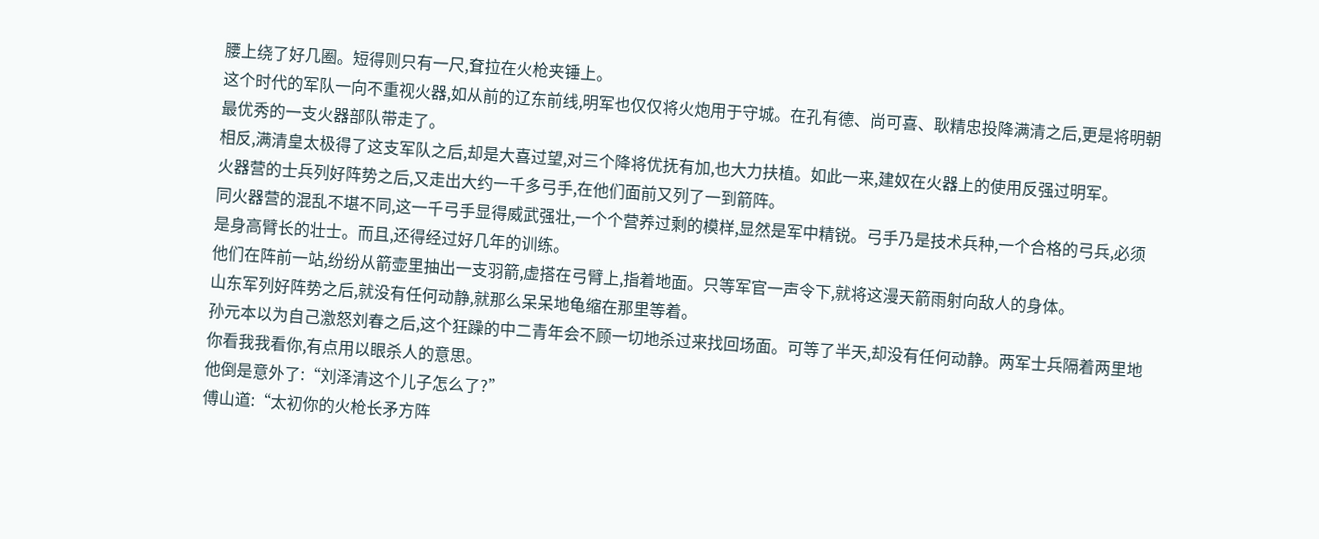腰上绕了好几圈。短得则只有一尺,耷拉在火枪夹锤上。
这个时代的军队一向不重视火器,如从前的辽东前线,明军也仅仅将火炮用于守城。在孔有德、尚可喜、耿精忠投降满清之后,更是将明朝最优秀的一支火器部队带走了。
相反,满清皇太极得了这支军队之后,却是大喜过望,对三个降将优抚有加,也大力扶植。如此一来,建奴在火器上的使用反强过明军。
火器营的士兵列好阵势之后,又走出大约一千多弓手,在他们面前又列了一到箭阵。
同火器营的混乱不堪不同,这一千弓手显得威武强壮,一个个营养过剩的模样,显然是军中精锐。弓手乃是技术兵种,一个合格的弓兵,必须是身高臂长的壮士。而且,还得经过好几年的训练。
他们在阵前一站,纷纷从箭壶里抽出一支羽箭,虚搭在弓臂上,指着地面。只等军官一声令下,就将这漫天箭雨射向敌人的身体。
山东军列好阵势之后,就没有任何动静,就那么呆呆地龟缩在那里等着。
孙元本以为自己激怒刘春之后,这个狂躁的中二青年会不顾一切地杀过来找回场面。可等了半天,却没有任何动静。两军士兵隔着两里地你看我我看你,有点用以眼杀人的意思。
他倒是意外了:“刘泽清这个儿子怎么了?”
傅山道:“太初你的火枪长矛方阵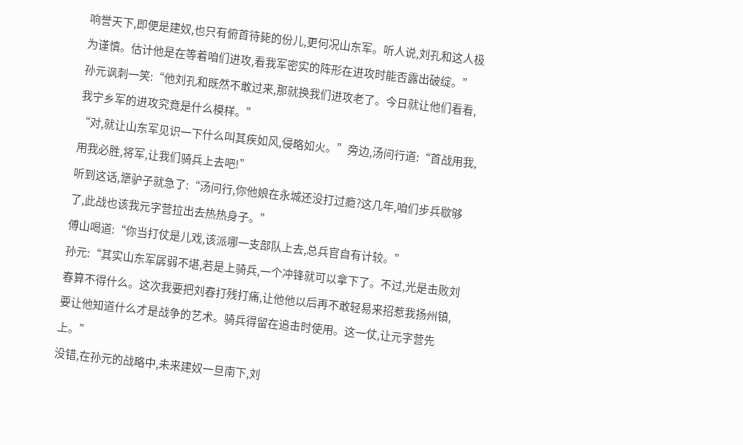响誉天下,即便是建奴,也只有俯首待毙的份儿,更何况山东军。听人说,刘孔和这人极为谨慎。估计他是在等着咱们进攻,看我军密实的阵形在进攻时能否露出破绽。”
孙元讽刺一笑:“他刘孔和既然不敢过来,那就换我们进攻老了。今日就让他们看看,我宁乡军的进攻究竟是什么模样。”
“对,就让山东军见识一下什么叫其疾如风,侵略如火。”旁边,汤问行道:“首战用我,用我必胜,将军,让我们骑兵上去吧!”
听到这话,犟驴子就急了:“汤问行,你他娘在永城还没打过瘾?这几年,咱们步兵歇够了,此战也该我元字营拉出去热热身子。”
傅山喝道:“你当打仗是儿戏,该派哪一支部队上去,总兵官自有计较。”
孙元:“其实山东军孱弱不堪,若是上骑兵,一个冲锋就可以拿下了。不过,光是击败刘春算不得什么。这次我要把刘春打残打痛,让他他以后再不敢轻易来招惹我扬州镇,要让他知道什么才是战争的艺术。骑兵得留在追击时使用。这一仗,让元字营先上。”
没错,在孙元的战略中,未来建奴一旦南下,刘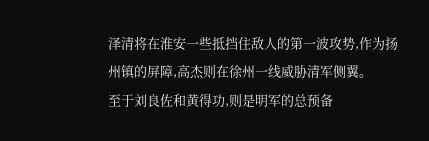泽清将在淮安一些抵挡住敌人的第一波攻势,作为扬州镇的屏障,高杰则在徐州一线威胁清军侧翼。
至于刘良佐和黄得功,则是明军的总预备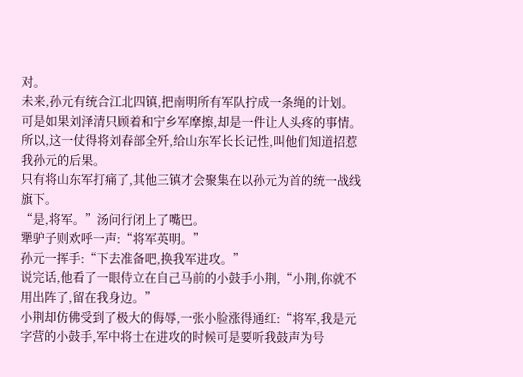对。
未来,孙元有统合江北四镇,把南明所有军队拧成一条绳的计划。
可是如果刘泽清只顾着和宁乡军摩擦,却是一件让人头疼的事情。所以,这一仗得将刘春部全歼,给山东军长长记性,叫他们知道招惹我孙元的后果。
只有将山东军打痛了,其他三镇才会聚集在以孙元为首的统一战线旗下。
“是,将军。”汤问行闭上了嘴巴。
犟驴子则欢呼一声:“将军英明。”
孙元一挥手:“下去准备吧,换我军进攻。”
说完话,他看了一眼侍立在自己马前的小鼓手小荆,“小荆,你就不用出阵了,留在我身边。”
小荆却仿佛受到了极大的侮辱,一张小脸涨得通红:“将军,我是元字营的小鼓手,军中将士在进攻的时候可是要听我鼓声为号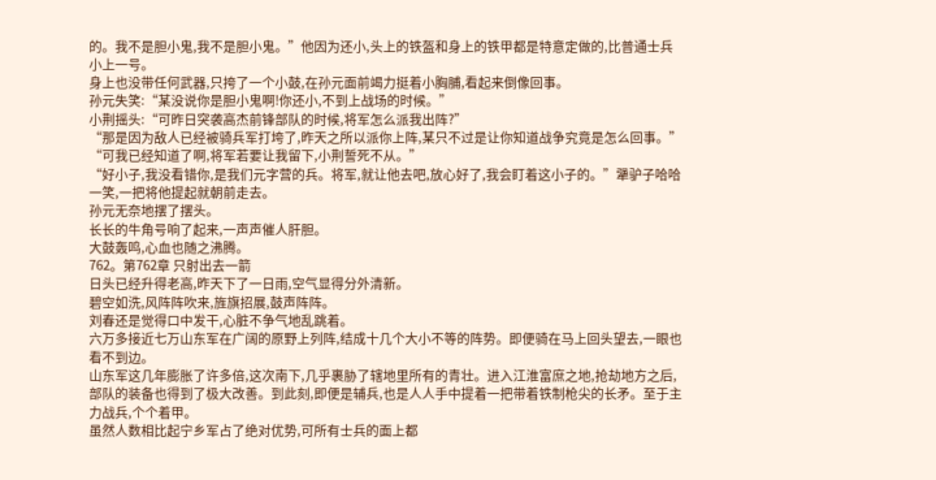的。我不是胆小鬼,我不是胆小鬼。”他因为还小,头上的铁盔和身上的铁甲都是特意定做的,比普通士兵小上一号。
身上也没带任何武器,只挎了一个小鼓,在孙元面前竭力挺着小胸脯,看起来倒像回事。
孙元失笑:“某没说你是胆小鬼啊!你还小,不到上战场的时候。”
小荆摇头:“可昨日突袭高杰前锋部队的时候,将军怎么派我出阵?”
“那是因为敌人已经被骑兵军打垮了,昨天之所以派你上阵,某只不过是让你知道战争究竟是怎么回事。”
“可我已经知道了啊,将军若要让我留下,小荆誓死不从。”
“好小子,我没看错你,是我们元字营的兵。将军,就让他去吧,放心好了,我会盯着这小子的。”犟驴子哈哈一笑,一把将他提起就朝前走去。
孙元无奈地摆了摆头。
长长的牛角号响了起来,一声声催人肝胆。
大鼓轰鸣,心血也随之沸腾。
762。第762章 只射出去一箭
日头已经升得老高,昨天下了一日雨,空气显得分外清新。
碧空如洗,风阵阵吹来,旌旗招展,鼓声阵阵。
刘春还是觉得口中发干,心脏不争气地乱跳着。
六万多接近七万山东军在广阔的原野上列阵,结成十几个大小不等的阵势。即便骑在马上回头望去,一眼也看不到边。
山东军这几年膨胀了许多倍,这次南下,几乎裹胁了辖地里所有的青壮。进入江淮富庶之地,抢劫地方之后,部队的装备也得到了极大改善。到此刻,即便是辅兵,也是人人手中提着一把带着铁制枪尖的长矛。至于主力战兵,个个着甲。
虽然人数相比起宁乡军占了绝对优势,可所有士兵的面上都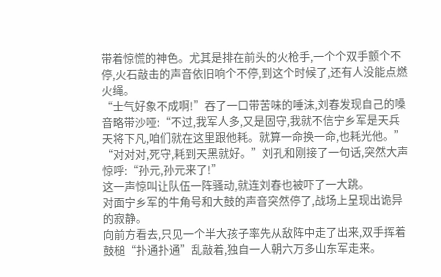带着惊慌的神色。尤其是排在前头的火枪手,一个个双手颤个不停,火石敲击的声音依旧响个不停,到这个时候了,还有人没能点燃火绳。
“士气好象不成啊!”吞了一口带苦味的唾沫,刘春发现自己的嗓音略带沙哑:“不过,我军人多,又是固守,我就不信宁乡军是天兵天将下凡,咱们就在这里跟他耗。就算一命换一命,也耗光他。”
“对对对,死守,耗到天黑就好。”刘孔和刚接了一句话,突然大声惊呼:“孙元,孙元来了!”
这一声惊叫让队伍一阵骚动,就连刘春也被吓了一大跳。
对面宁乡军的牛角号和大鼓的声音突然停了,战场上呈现出诡异的寂静。
向前方看去,只见一个半大孩子率先从敌阵中走了出来,双手挥着鼓槌“扑通扑通”乱敲着,独自一人朝六万多山东军走来。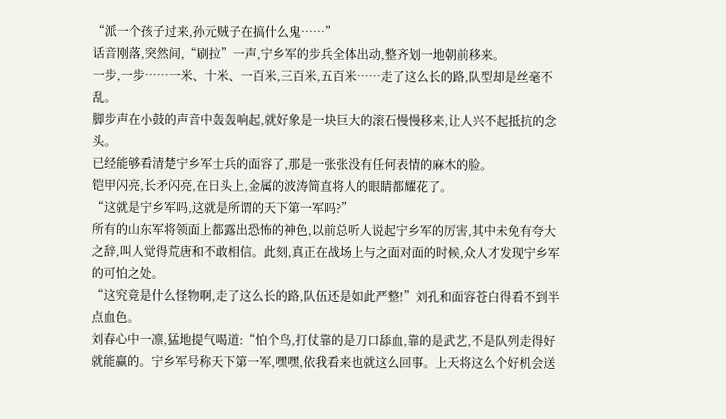“派一个孩子过来,孙元贼子在搞什么鬼……”
话音刚落,突然间,“刷拉”一声,宁乡军的步兵全体出动,整齐划一地朝前移来。
一步,一步……一米、十米、一百米,三百米,五百米……走了这么长的路,队型却是丝毫不乱。
脚步声在小鼓的声音中轰轰响起,就好象是一块巨大的滚石慢慢移来,让人兴不起抵抗的念头。
已经能够看清楚宁乡军士兵的面容了,那是一张张没有任何表情的麻木的脸。
铠甲闪亮,长矛闪亮,在日头上,金属的波涛简直将人的眼睛都耀花了。
“这就是宁乡军吗,这就是所谓的天下第一军吗?”
所有的山东军将领面上都露出恐怖的神色,以前总听人说起宁乡军的厉害,其中未免有夸大之辞,叫人觉得荒唐和不敢相信。此刻,真正在战场上与之面对面的时候,众人才发现宁乡军的可怕之处。
“这究竟是什么怪物啊,走了这么长的路,队伍还是如此严整!”刘孔和面容苍白得看不到半点血色。
刘春心中一凛,猛地提气喝道:“怕个鸟,打仗靠的是刀口舔血,靠的是武艺,不是队列走得好就能赢的。宁乡军号称天下第一军,嘿嘿,依我看来也就这么回事。上天将这么个好机会送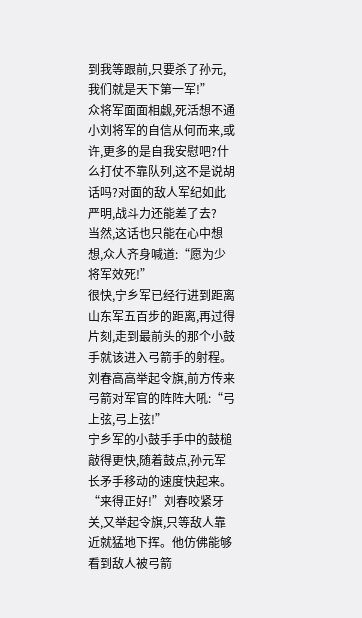到我等跟前,只要杀了孙元,我们就是天下第一军!”
众将军面面相觑,死活想不通小刘将军的自信从何而来,或许,更多的是自我安慰吧?什么打仗不靠队列,这不是说胡话吗?对面的敌人军纪如此严明,战斗力还能差了去?
当然,这话也只能在心中想想,众人齐身喊道:“愿为少将军效死!”
很快,宁乡军已经行进到距离山东军五百步的距离,再过得片刻,走到最前头的那个小鼓手就该进入弓箭手的射程。
刘春高高举起令旗,前方传来弓箭对军官的阵阵大吼:“弓上弦,弓上弦!”
宁乡军的小鼓手手中的鼓槌敲得更快,随着鼓点,孙元军长矛手移动的速度快起来。
“来得正好!”刘春咬紧牙关,又举起令旗,只等敌人靠近就猛地下挥。他仿佛能够看到敌人被弓箭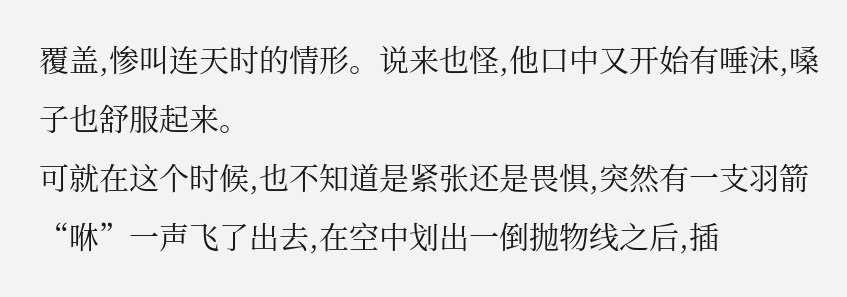覆盖,惨叫连天时的情形。说来也怪,他口中又开始有唾沫,嗓子也舒服起来。
可就在这个时候,也不知道是紧张还是畏惧,突然有一支羽箭“咻”一声飞了出去,在空中划出一倒抛物线之后,插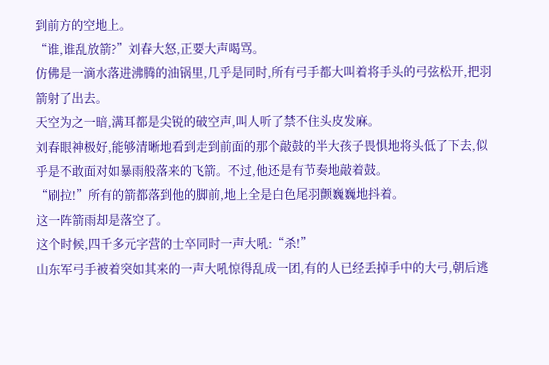到前方的空地上。
“谁,谁乱放箭?”刘春大怒,正要大声喝骂。
仿佛是一滴水落进沸腾的油锅里,几乎是同时,所有弓手都大叫着将手头的弓弦松开,把羽箭射了出去。
天空为之一暗,满耳都是尖锐的破空声,叫人听了禁不住头皮发麻。
刘春眼神极好,能够清晰地看到走到前面的那个敲鼓的半大孩子畏惧地将头低了下去,似乎是不敢面对如暴雨般落来的飞箭。不过,他还是有节奏地敲着鼓。
“刷拉!”所有的箭都落到他的脚前,地上全是白色尾羽颤巍巍地抖着。
这一阵箭雨却是落空了。
这个时候,四千多元字营的士卒同时一声大吼:“杀!”
山东军弓手被着突如其来的一声大吼惊得乱成一团,有的人已经丢掉手中的大弓,朝后逃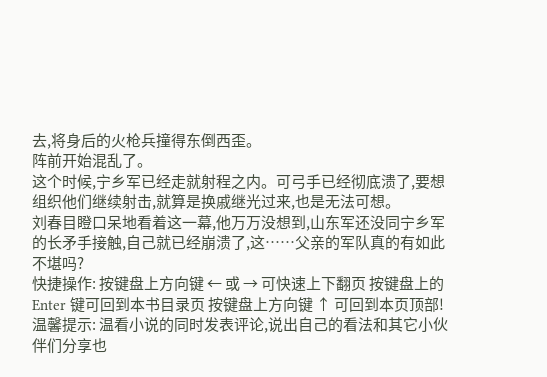去,将身后的火枪兵撞得东倒西歪。
阵前开始混乱了。
这个时候,宁乡军已经走就射程之内。可弓手已经彻底溃了,要想组织他们继续射击,就算是换戚继光过来,也是无法可想。
刘春目瞪口呆地看着这一幕,他万万没想到,山东军还没同宁乡军的长矛手接触,自己就已经崩溃了,这……父亲的军队真的有如此不堪吗?
快捷操作: 按键盘上方向键 ← 或 → 可快速上下翻页 按键盘上的 Enter 键可回到本书目录页 按键盘上方向键 ↑ 可回到本页顶部!
温馨提示: 温看小说的同时发表评论,说出自己的看法和其它小伙伴们分享也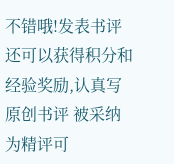不错哦!发表书评还可以获得积分和经验奖励,认真写原创书评 被采纳为精评可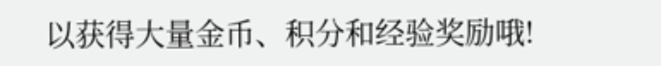以获得大量金币、积分和经验奖励哦!